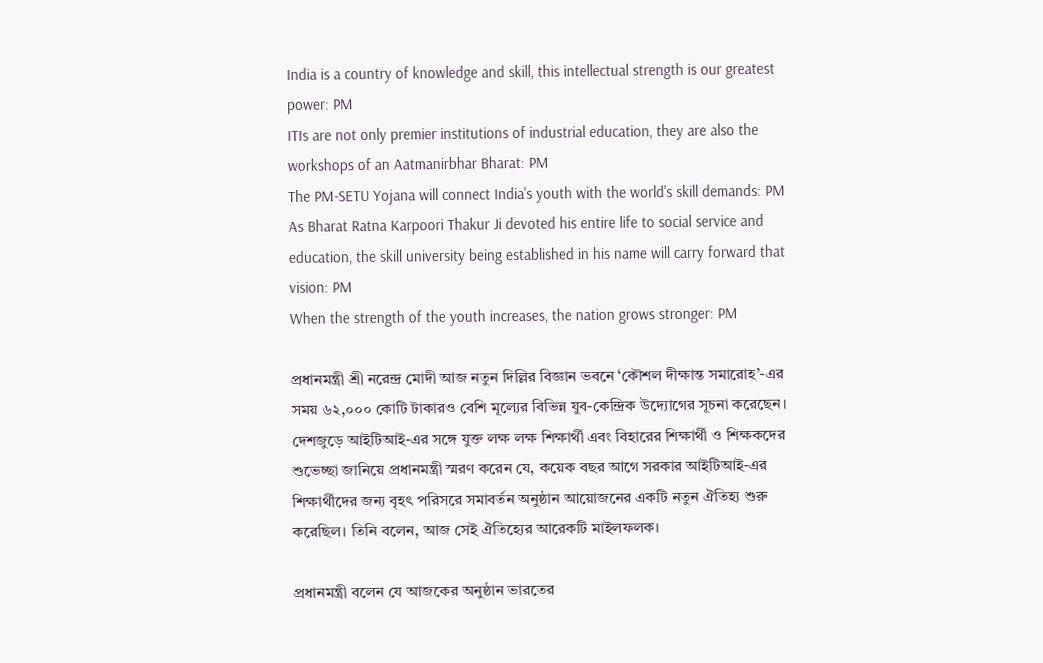India is a country of knowledge and skill, this intellectual strength is our greatest power: PM
ITIs are not only premier institutions of industrial education, they are also the workshops of an Aatmanirbhar Bharat: PM
The PM-SETU Yojana will connect India's youth with the world's skill demands: PM
As Bharat Ratna Karpoori Thakur Ji devoted his entire life to social service and education, the skill university being established in his name will carry forward that vision: PM
When the strength of the youth increases, the nation grows stronger: PM

প্রধানমন্ত্রী শ্রী নরেন্দ্র মোদী আজ নতুন দিল্লির বিজ্ঞান ভবনে ‘কৌশল দীক্ষান্ত সমারোহ’-এর সময় ৬২,০০০ কোটি টাকারও বেশি মূল্যের বিভিন্ন যুব-কেন্দ্রিক উদ্যোগের সূচনা করেছেন। দেশজুড়ে আইটিআই-এর সঙ্গে যুক্ত লক্ষ লক্ষ শিক্ষার্থী এবং বিহারের শিক্ষার্থী ও শিক্ষকদের শুভেচ্ছা জানিয়ে প্রধানমন্ত্রী স্মরণ করেন যে, কয়েক বছর আগে সরকার আইটিআই-এর শিক্ষার্থীদের জন্য বৃহৎ পরিসরে সমাবর্তন অনুষ্ঠান আয়োজনের একটি নতুন ঐতিহ্য শুরু করেছিল। তিনি বলেন, আজ সেই ঐতিহ্যের আরেকটি মাইলফলক।

প্রধানমন্ত্রী বলেন যে আজকের অনুষ্ঠান ভারতের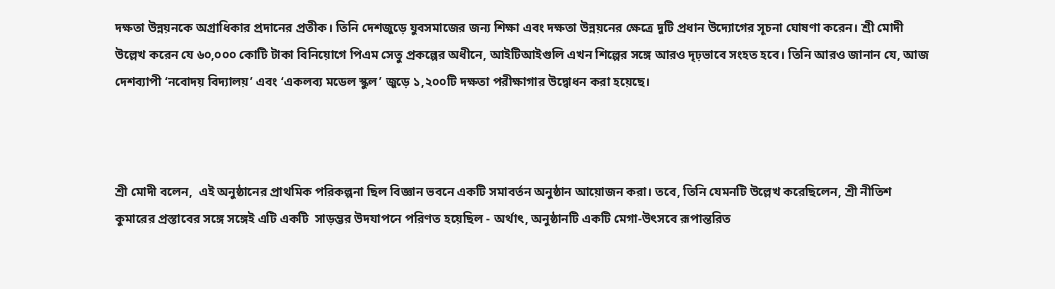দক্ষতা উন্নয়নকে অগ্রাধিকার প্রদানের প্রতীক। তিনি দেশজুড়ে যুবসমাজের জন্য শিক্ষা এবং দক্ষতা উন্নয়নের ক্ষেত্রে দুটি প্রধান উদ্যোগের সূচনা ঘোষণা করেন। শ্রী মোদী উল্লেখ করেন যে ৬০,০০০ কোটি টাকা বিনিয়োগে পিএম সেতু প্রকল্পের অধীনে, আইটিআইগুলি এখন শিল্পের সঙ্গে আরও দৃঢ়ভাবে সংহত হবে। তিনি আরও জানান যে, আজ দেশব্যাপী ‘নবোদয় বিদ্যালয়’ এবং ‘একলব্য মডেল স্কুল’ জুড়ে ১,২০০টি দক্ষতা পরীক্ষাগার উদ্বোধন করা হয়েছে।



শ্রী মোদী বলেন,  এই অনুষ্ঠানের প্রাথমিক পরিকল্পনা ছিল বিজ্ঞান ভবনে একটি সমাবর্তন অনুষ্ঠান আয়োজন করা। তবে, তিনি যেমনটি উল্লেখ করেছিলেন, শ্রী নীতিশ কুমারের প্রস্তাবের সঙ্গে সঙ্গেই এটি একটি  সাড়ম্ভর উদযাপনে পরিণত হয়েছিল - অর্থাৎ, অনুষ্ঠানটি একটি মেগা-উৎসবে রূপান্তরিত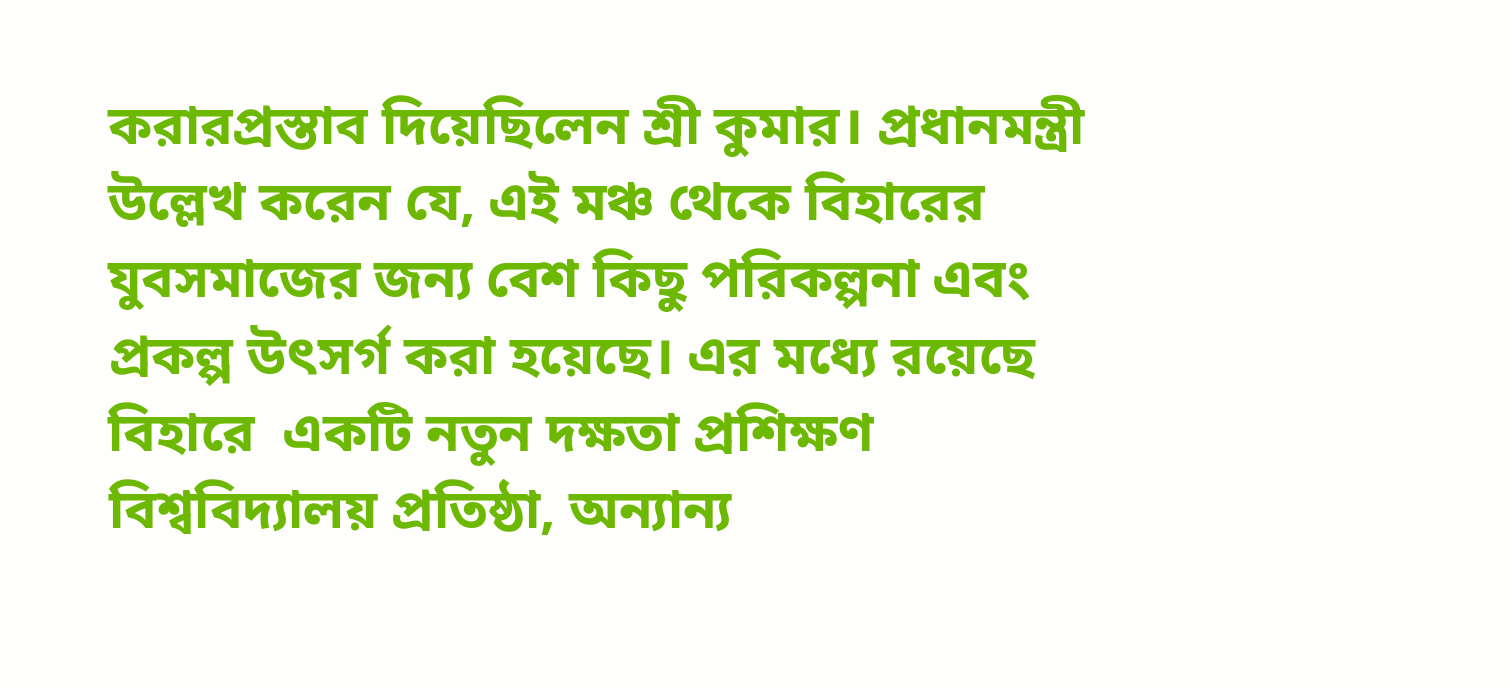করারপ্রস্তাব দিয়েছিলেন শ্রী কুমার। প্রধানমন্ত্রী উল্লেখ করেন যে, এই মঞ্চ থেকে বিহারের যুবসমাজের জন্য বেশ কিছু পরিকল্পনা এবং প্রকল্প উৎসর্গ করা হয়েছে। এর মধ্যে রয়েছে বিহারে  একটি নতুন দক্ষতা প্রশিক্ষণ বিশ্ববিদ্যালয় প্রতিষ্ঠা, অন্যান্য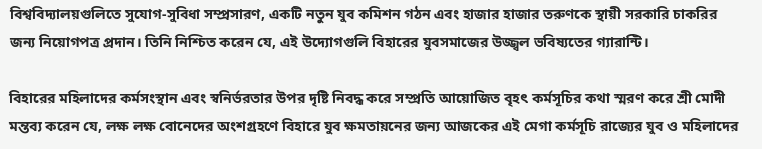বিশ্ববিদ্যালয়গুলিতে সুযোগ-সুবিধা সম্প্রসারণ, একটি নতুন যুব কমিশন গঠন এবং হাজার হাজার তরুণকে স্থায়ী সরকারি চাকরির জন্য নিয়োগপত্র প্রদান। তিনি নিশ্চিত করেন যে, এই উদ্যোগগুলি বিহারের যুবসমাজের উজ্জ্বল ভবিষ্যতের গ্যারান্টি।

বিহারের মহিলাদের কর্মসংস্থান এবং স্বনির্ভরতার উপর দৃষ্টি নিবদ্ধ করে সম্প্রতি আয়োজিত বৃহৎ কর্মসূচির কথা স্মরণ করে শ্রী মোদী মন্তব্য করেন যে, লক্ষ লক্ষ বোনেদের অংশগ্রহণে বিহারে যুব ক্ষমতায়নের জন্য আজকের এই মেগা কর্মসূচি রাজ্যের যুব ও মহিলাদের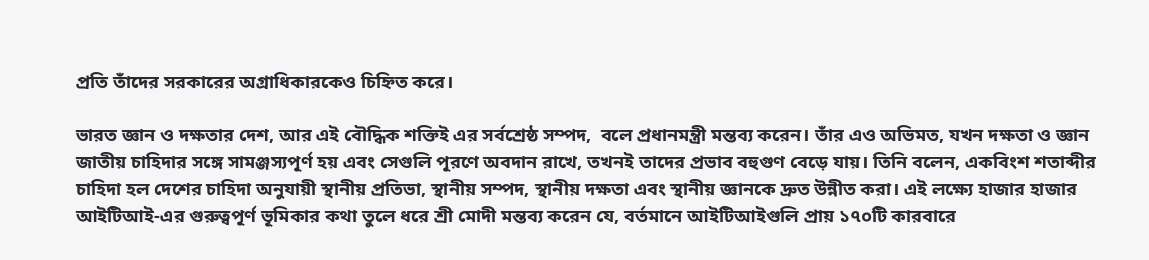প্রতি তাঁদের সরকারের অগ্রাধিকারকেও চিহ্নিত করে।

ভারত জ্ঞান ও দক্ষতার দেশ, আর এই বৌদ্ধিক শক্তিই এর সর্বশ্রেষ্ঠ সম্পদ,  বলে প্রধানমন্ত্রী মন্তব্য করেন। তাঁর এও অভিমত, যখন দক্ষতা ও জ্ঞান জাতীয় চাহিদার সঙ্গে সামঞ্জস্যপূর্ণ হয় এবং সেগুলি পূরণে অবদান রাখে, তখনই তাদের প্রভাব বহুগুণ বেড়ে যায়। তিনি বলেন, একবিংশ শতাব্দীর চাহিদা হল দেশের চাহিদা অনুযায়ী স্থানীয় প্রতিভা, স্থানীয় সম্পদ, স্থানীয় দক্ষতা এবং স্থানীয় জ্ঞানকে দ্রুত উন্নীত করা। এই লক্ষ্যে হাজার হাজার আইটিআই-এর গুরুত্বপূর্ণ ভূমিকার কথা তুলে ধরে শ্রী মোদী মন্তব্য করেন যে, বর্তমানে আইটিআইগুলি প্রায় ১৭০টি কারবারে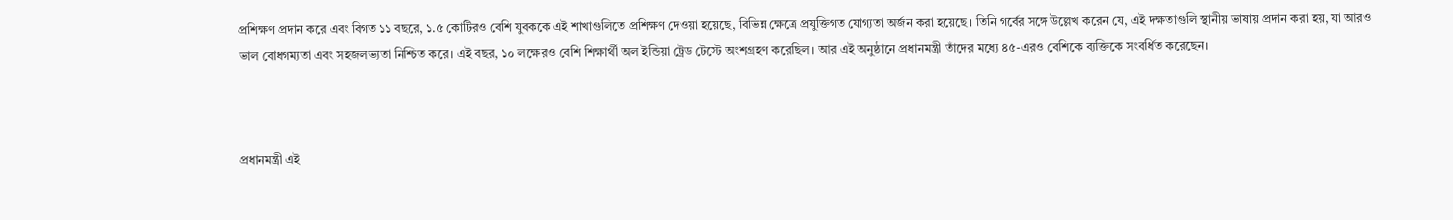প্রশিক্ষণ প্রদান করে এবং বিগত ১১ বছরে, ১.৫ কোটিরও বেশি যুবককে এই শাখাগুলিতে প্রশিক্ষণ দেওয়া হয়েছে, বিভিন্ন ক্ষেত্রে প্রযুক্তিগত যোগ্যতা অর্জন করা হয়েছে। তিনি গর্বের সঙ্গে উল্লেখ করেন যে, এই দক্ষতাগুলি স্থানীয় ভাষায় প্রদান করা হয়, যা আরও ভাল বোধগম্যতা এবং সহজলভ্যতা নিশ্চিত করে। এই বছর, ১০ লক্ষেরও বেশি শিক্ষার্থী অল ইন্ডিয়া ট্রেড টেস্টে অংশগ্রহণ করেছিল। আর এই অনুষ্ঠানে প্রধানমন্ত্রী তাঁদের মধ্যে ৪৫-এরও বেশিকে ব্যক্তিকে সংবর্ধিত করেছেন।



প্রধানমন্ত্রী এই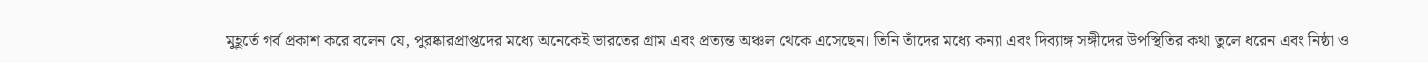মুহূর্তে গর্ব প্রকাশ করে বলেন যে, পুরষ্কারপ্রাপ্তদের মধ্যে অনেকেই ভারতের গ্রাম এবং প্রত্যন্ত অঞ্চল থেকে এসেছেন। তিনি তাঁদের মধ্যে কন্যা এবং দিব্যাঙ্গ সঙ্গীদের উপস্থিতির কথা তুলে ধরেন এবং নিষ্ঠা ও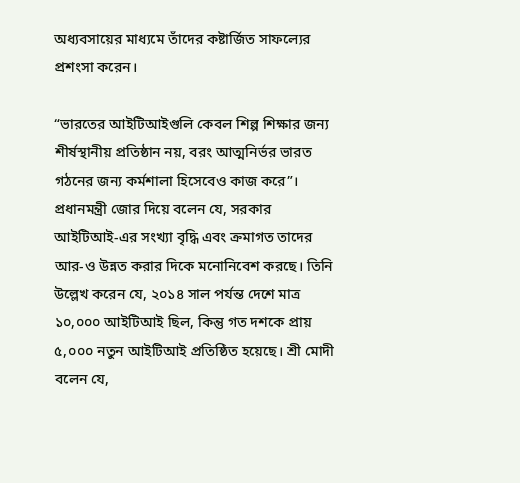অধ্যবসায়ের মাধ্যমে তাঁদের কষ্টার্জিত সাফল্যের প্রশংসা করেন।

“ভারতের আইটিআইগুলি কেবল শিল্প শিক্ষার জন্য শীর্ষস্থানীয় প্রতিষ্ঠান নয়, বরং আত্মনির্ভর ভারত গঠনের জন্য কর্মশালা হিসেবেও কাজ করে”। প্রধানমন্ত্রী জোর দিয়ে বলেন যে, সরকার আইটিআই-এর সংখ্যা বৃদ্ধি এবং ক্রমাগত তাদের আর-ও উন্নত করার দিকে মনোনিবেশ করছে। তিনি উল্লেখ করেন যে, ২০১৪ সাল পর্যন্ত দেশে মাত্র ১০,০০০ আইটিআই ছিল, কিন্তু গত দশকে প্রায় ৫,০০০ নতুন আইটিআই প্রতিষ্ঠিত হয়েছে। শ্রী মোদী বলেন যে,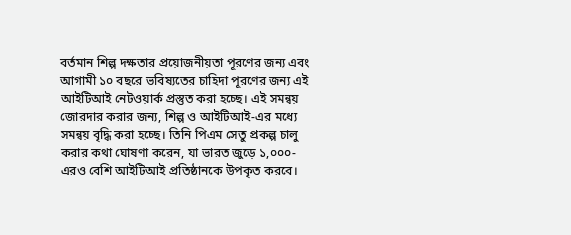বর্তমান শিল্প দক্ষতার প্রয়োজনীয়তা পূরণের জন্য এবং আগামী ১০ বছরে ভবিষ্যতের চাহিদা পূরণের জন্য এই আইটিআই নেটওয়ার্ক প্রস্তুত করা হচ্ছে। এই সমন্বয় জোরদার করার জন্য, শিল্প ও আইটিআই-এর মধ্যে সমন্বয় বৃদ্ধি করা হচ্ছে। তিনি পিএম সেতু প্রকল্প চালু করার কথা ঘোষণা করেন, যা ভারত জুড়ে ১,০০০-এরও বেশি আইটিআই প্রতিষ্ঠানকে উপকৃত করবে।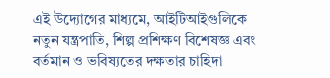এই উদ্যোগের মাধ্যমে, আইটিআইগুলিকে নতুন যন্ত্রপাতি, শিল্প প্রশিক্ষণ বিশেষজ্ঞ এবং বর্তমান ও ভবিষ্যতের দক্ষতার চাহিদা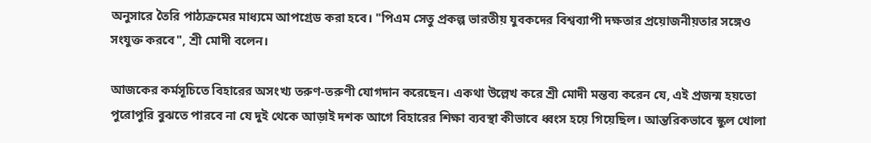অনুসারে তৈরি পাঠ্যক্রমের মাধ্যমে আপগ্রেড করা হবে। "পিএম সেতু প্রকল্প ভারতীয় যুবকদের বিশ্বব্যাপী দক্ষতার প্রয়োজনীয়তার সঙ্গেও সংযুক্ত করবে", শ্রী মোদী বলেন।

আজকের কর্মসূচিতে বিহারের অসংখ্য তরুণ-তরুণী যোগদান করেছেন। একথা উল্লেখ করে শ্রী মোদী মন্তব্য করেন যে, এই প্রজন্ম হয়তো পুরোপুরি বুঝতে পারবে না যে দুই থেকে আড়াই দশক আগে বিহারের শিক্ষা ব্যবস্থা কীভাবে ধ্বংস হয়ে গিয়েছিল। আন্তরিকভাবে স্কুল খোলা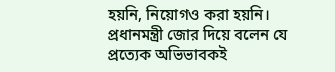হয়নি, নিয়োগও করা হয়নি। প্রধানমন্ত্রী জোর দিয়ে বলেন যে প্রত্যেক অভিভাবকই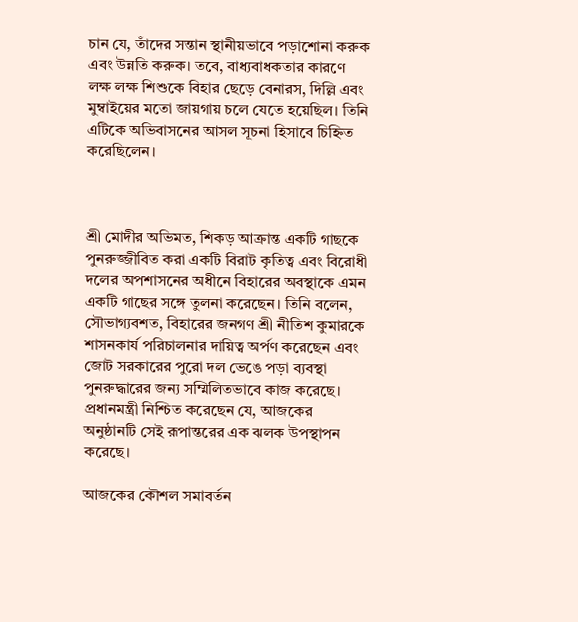চান যে, তাঁদের সন্তান স্থানীয়ভাবে পড়াশোনা করুক এবং উন্নতি করুক। তবে, বাধ্যবাধকতার কারণে লক্ষ লক্ষ শিশুকে বিহার ছেড়ে বেনারস, দিল্লি এবং মুম্বাইয়ের মতো জায়গায় চলে যেতে হয়েছিল। তিনি এটিকে অভিবাসনের আসল সূচনা হিসাবে চিহ্নিত করেছিলেন।



শ্রী মোদীর অভিমত, শিকড় আক্রান্ত একটি গাছকে পুনরুজ্জীবিত করা একটি বিরাট কৃতিত্ব এবং বিরোধী দলের অপশাসনের অধীনে বিহারের অবস্থাকে এমন একটি গাছের সঙ্গে তুলনা করেছেন। তিনি বলেন, সৌভাগ্যবশত, বিহারের জনগণ শ্রী নীতিশ কুমারকে শাসনকার্য পরিচালনার দায়িত্ব অর্পণ করেছেন এবং জোট সরকারের পুরো দল ভেঙে পড়া ব্যবস্থা পুনরুদ্ধারের জন্য সম্মিলিতভাবে কাজ করেছে। প্রধানমন্ত্রী নিশ্চিত করেছেন যে, আজকের অনুষ্ঠানটি সেই রূপান্তরের এক ঝলক উপস্থাপন করেছে।

আজকের কৌশল সমাবর্তন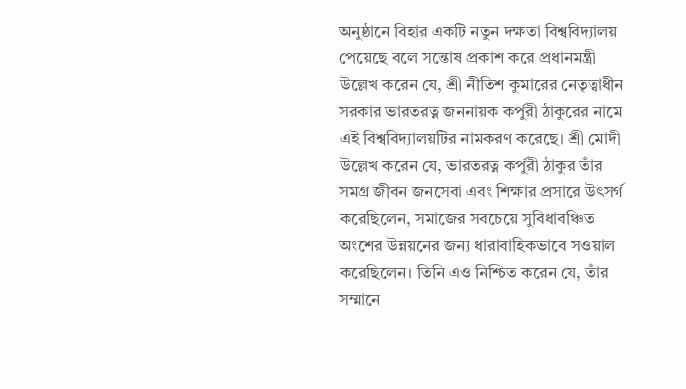অনুষ্ঠানে বিহার একটি নতুন দক্ষতা বিশ্ববিদ্যালয় পেয়েছে বলে সন্তোষ প্রকাশ করে প্রধানমন্ত্রী উল্লেখ করেন যে, শ্রী নীতিশ কুমারের নেতৃত্বাধীন সরকার ভারতরত্ন জননায়ক কর্পুরী ঠাকুরের নামে এই বিশ্ববিদ্যালয়টির নামকরণ করেছে। শ্রী মোদী উল্লেখ করেন যে, ভারতরত্ন কর্পুরী ঠাকুর তাঁর সমগ্র জীবন জনসেবা এবং শিক্ষার প্রসারে উৎসর্গ করেছিলেন, সমাজের সবচেয়ে সুবিধাবঞ্চিত অংশের উন্নয়নের জন্য ধারাবাহিকভাবে সওয়াল করেছিলেন। তিনি এও নিশ্চিত করেন যে, তাঁর সম্মানে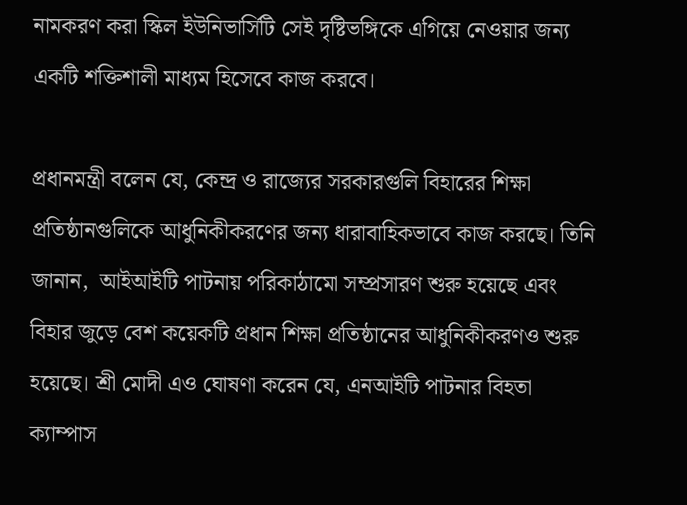নামকরণ করা স্কিল ইউনিভার্সিটি সেই দৃষ্টিভঙ্গিকে এগিয়ে নেওয়ার জন্য একটি শক্তিশালী মাধ্যম হিসেবে কাজ করবে।

প্রধানমন্ত্রী বলেন যে, কেন্দ্র ও রাজ্যের সরকারগুলি বিহারের শিক্ষা প্রতিষ্ঠানগুলিকে আধুনিকীকরণের জন্য ধারাবাহিকভাবে কাজ করছে। তিনি জানান,  আইআইটি পাটনায় পরিকাঠামো সম্প্রসারণ শুরু হয়েছে এবং বিহার জুড়ে বেশ কয়েকটি প্রধান শিক্ষা প্রতিষ্ঠানের আধুনিকীকরণও শুরু হয়েছে। শ্রী মোদী এও ঘোষণা করেন যে, এনআইটি পাটনার বিহতা ক্যাম্পাস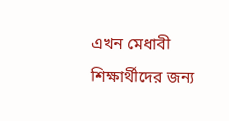এখন মেধাবী শিক্ষার্থীদের জন্য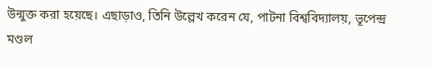উন্মুক্ত করা হয়েছে। এছাড়াও, তিনি উল্লেখ করেন যে, পাটনা বিশ্ববিদ্যালয়, ভূপেন্দ্র মণ্ডল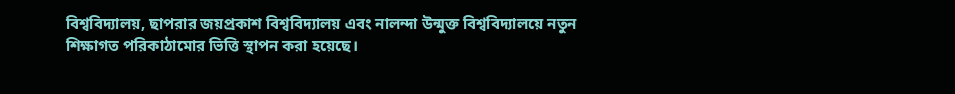বিশ্ববিদ্যালয়, ছাপরার জয়প্রকাশ বিশ্ববিদ্যালয় এবং নালন্দা উন্মুক্ত বিশ্ববিদ্যালয়ে নতুন শিক্ষাগত পরিকাঠামোর ভিত্তি স্থাপন করা হয়েছে।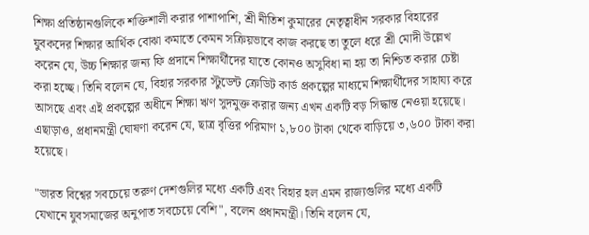শিক্ষা প্রতিষ্ঠানগুলিকে শক্তিশালী করার পাশাপাশি, শ্রী নীতিশ কুমারের নেতৃত্বাধীন সরকার বিহারের যুবকদের শিক্ষার আর্থিক বোঝা কমাতে কেমন সক্রিয়ভাবে কাজ করছে তা তুলে ধরে শ্রী মোদী উল্লেখ করেন যে, উচ্চ শিক্ষার জন্য ফি প্রদানে শিক্ষার্থীদের যাতে কোনও অসুবিধা না হয় তা নিশ্চিত করার চেষ্টা করা হচ্ছে। তিনি বলেন যে, বিহার সরকার স্টুডেন্ট ক্রেডিট কার্ড প্রকল্পের মাধ্যমে শিক্ষার্থীদের সাহায্য করে আসছে এবং এই প্রকল্পের অধীনে শিক্ষা ঋণ সুদমুক্ত করার জন্য এখন একটি বড় সিদ্ধান্ত নেওয়া হয়েছে। এছাড়াও, প্রধানমন্ত্রী ঘোষণা করেন যে, ছাত্র বৃত্তির পরিমাণ ১,৮০০ টাকা থেকে বাড়িয়ে ৩,৬০০ টাকা করা হয়েছে।

"ভারত বিশ্বের সবচেয়ে তরুণ দেশগুলির মধ্যে একটি এবং বিহার হল এমন রাজ্যগুলির মধ্যে একটি যেখানে যুবসমাজের অনুপাত সবচেয়ে বেশি", বলেন প্রধানমন্ত্রী। তিনি বলেন যে,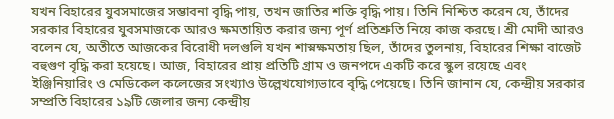যখন বিহারের যুবসমাজের সম্ভাবনা বৃদ্ধি পায়, তখন জাতির শক্তি বৃদ্ধি পায়। তিনি নিশ্চিত করেন যে, তাঁদের সরকার বিহারের যুবসমাজকে আরও ক্ষমতায়িত করার জন্য পূর্ণ প্রতিশ্রুতি নিয়ে কাজ করছে। শ্রী মোদী আরও বলেন যে, অতীতে আজকের বিরোধী দলগুলি যখন শাস্নক্ষমতায় ছিল, তাঁদের তুলনায়, বিহারের শিক্ষা বাজেট বহুগুণ বৃদ্ধি করা হয়েছে। আজ, বিহারের প্রায় প্রতিটি গ্রাম ও জনপদে একটি করে স্কুল রয়েছে এবং ইঞ্জিনিয়ারিং ও মেডিকেল কলেজের সংখ্যাও উল্লেখযোগ্যভাবে বৃদ্ধি পেয়েছে। তিনি জানান যে, কেন্দ্রীয় সরকার সম্প্রতি বিহারের ১৯টি জেলার জন্য কেন্দ্রীয়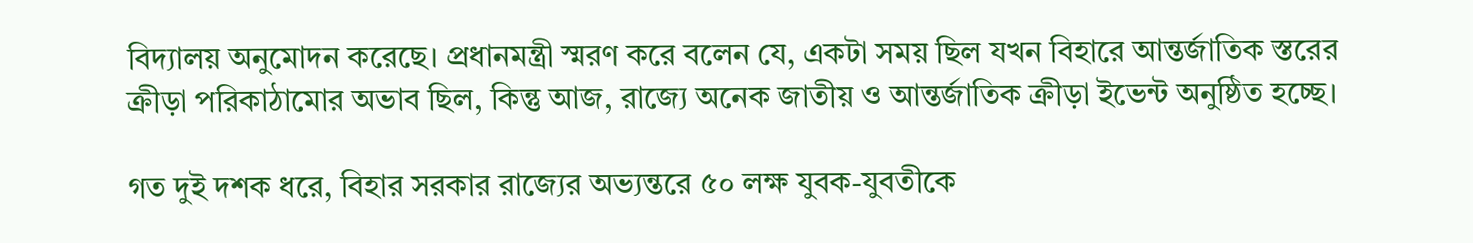বিদ্যালয় অনুমোদন করেছে। প্রধানমন্ত্রী স্মরণ করে বলেন যে, একটা সময় ছিল যখন বিহারে আন্তর্জাতিক স্তরের ক্রীড়া পরিকাঠামোর অভাব ছিল, কিন্তু আজ, রাজ্যে অনেক জাতীয় ও আন্তর্জাতিক ক্রীড়া ইভেন্ট অনুষ্ঠিত হচ্ছে।

গত দুই দশক ধরে, বিহার সরকার রাজ্যের অভ্যন্তরে ৫০ লক্ষ যুবক-যুবতীকে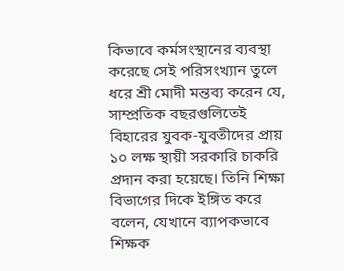কিভাবে কর্মসংস্থানের ব্যবস্থা করেছে সেই পরিসংখ্যান তুলে ধরে শ্রী মোদী মন্তব্য করেন যে, সাম্প্রতিক বছরগুলিতেই বিহারের যুবক-যুবতীদের প্রায় ১০ লক্ষ স্থায়ী সরকারি চাকরি প্রদান করা হয়েছে। তিনি শিক্ষা বিভাগের দিকে ইঙ্গিত করে বলেন, যেখানে ব্যাপকভাবে শিক্ষক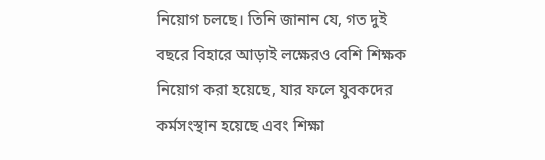নিয়োগ চলছে। তিনি জানান যে, গত দুই বছরে বিহারে আড়াই লক্ষেরও বেশি শিক্ষক নিয়োগ করা হয়েছে, যার ফলে যুবকদের কর্মসংস্থান হয়েছে এবং শিক্ষা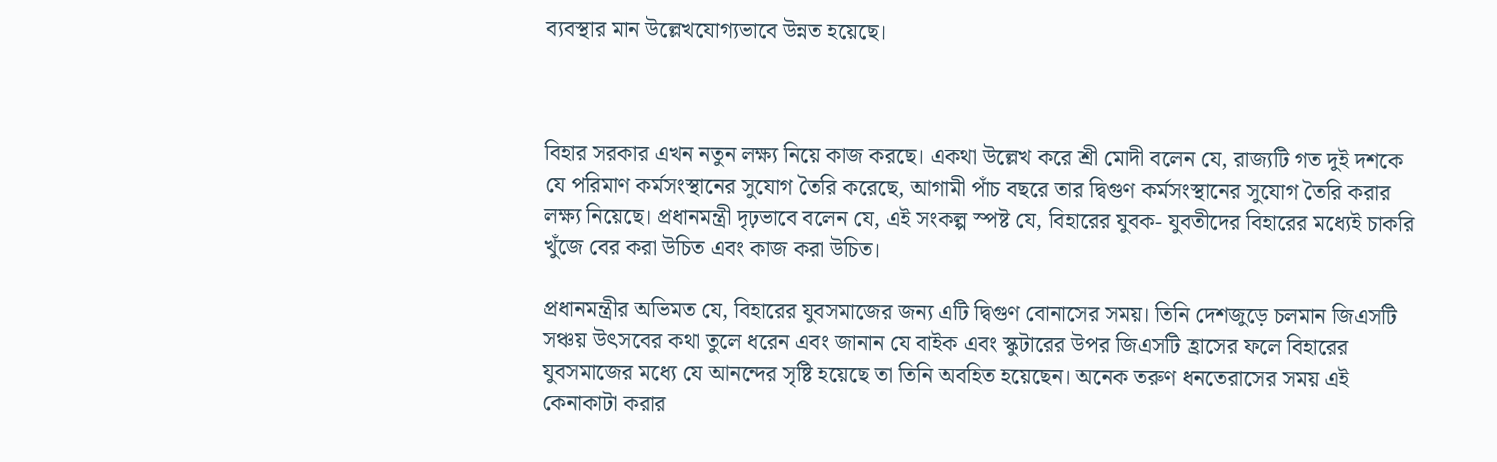ব্যবস্থার মান উল্লেখযোগ্যভাবে উন্নত হয়েছে।



বিহার সরকার এখন নতুন লক্ষ্য নিয়ে কাজ করছে। একথা উল্লেখ করে শ্রী মোদী বলেন যে, রাজ্যটি গত দুই দশকে যে পরিমাণ কর্মসংস্থানের সুযোগ তৈরি করেছে, আগামী পাঁচ বছরে তার দ্বিগুণ কর্মসংস্থানের সুযোগ তৈরি করার লক্ষ্য নিয়েছে। প্রধানমন্ত্রী দৃঢ়ভাবে বলেন যে, এই সংকল্প স্পষ্ট যে, বিহারের যুবক- যুবতীদের বিহারের মধ্যেই চাকরি খুঁজে বের করা উচিত এবং কাজ করা উচিত।

প্রধানমন্ত্রীর অভিমত যে, বিহারের যুবসমাজের জন্য এটি দ্বিগুণ বোনাসের সময়। তিনি দেশজুড়ে চলমান জিএসটি সঞ্চয় উৎসবের কথা তুলে ধরেন এবং জানান যে বাইক এবং স্কুটারের উপর জিএসটি হ্রাসের ফলে বিহারের যুবসমাজের মধ্যে যে আনন্দের সৃষ্টি হয়েছে তা তিনি অবহিত হয়েছেন। অনেক তরুণ ধনতেরাসের সময় এই কেনাকাটা করার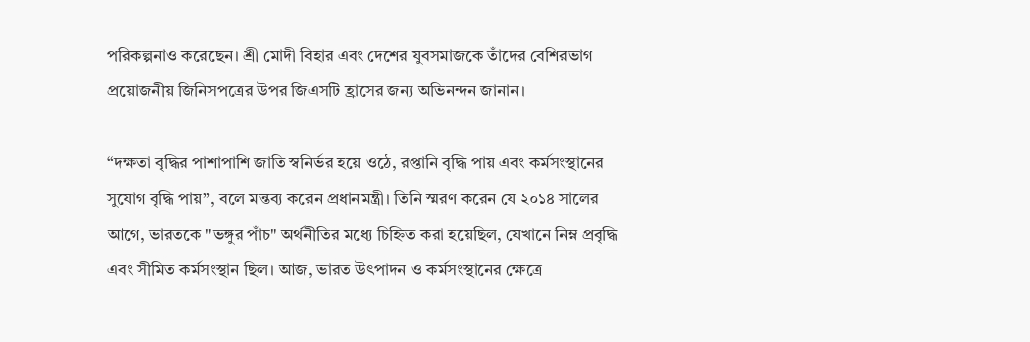পরিকল্পনাও করেছেন। শ্রী মোদী বিহার এবং দেশের যুবসমাজকে তাঁদের বেশিরভাগ প্রয়োজনীয় জিনিসপত্রের উপর জিএসটি হ্রাসের জন্য অভিনন্দন জানান।

“দক্ষতা বৃদ্ধির পাশাপাশি জাতি স্বনির্ভর হয়ে ওঠে, রপ্তানি বৃদ্ধি পায় এবং কর্মসংস্থানের সুযোগ বৃদ্ধি পায়”, বলে মন্তব্য করেন প্রধানমন্ত্রী। তিনি স্মরণ করেন যে ২০১৪ সালের আগে, ভারতকে "ভঙ্গুর পাঁচ" অর্থনীতির মধ্যে চিহ্নিত করা হয়েছিল, যেখানে নিম্ন প্রবৃদ্ধি এবং সীমিত কর্মসংস্থান ছিল। আজ, ভারত উৎপাদন ও কর্মসংস্থানের ক্ষেত্রে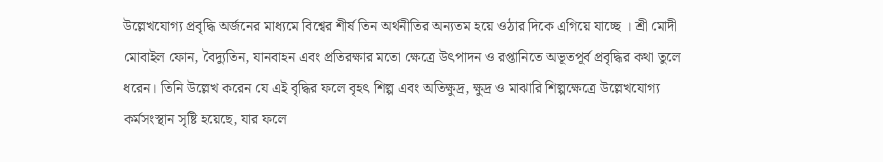উল্লেখযোগ্য প্রবৃদ্ধি অর্জনের মাধ্যমে বিশ্বের শীর্ষ তিন অর্থনীতির অন্যতম হয়ে ওঠার দিকে এগিয়ে যাচ্ছে । শ্রী মোদী মোবাইল ফোন, বৈদ্যুতিন, যানবাহন এবং প্রতিরক্ষার মতো ক্ষেত্রে উৎপাদন ও রপ্তানিতে অভূতপূর্ব প্রবৃদ্ধির কথা তুলে ধরেন। তিনি উল্লেখ করেন যে এই বৃদ্ধির ফলে বৃহৎ শিল্প এবং অতিক্ষুদ্র, ক্ষুদ্র ও মাঝারি শিল্পক্ষেত্রে উল্লেখযোগ্য কর্মসংস্থান সৃষ্টি হয়েছে, যার ফলে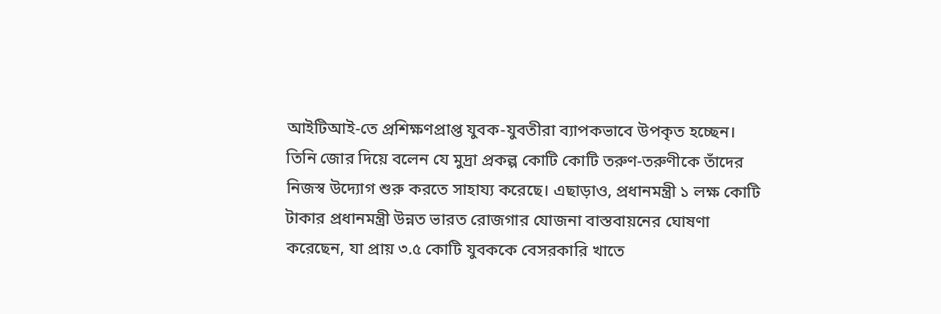আইটিআই-তে প্রশিক্ষণপ্রাপ্ত যুবক-যুবতীরা ব্যাপকভাবে উপকৃত হচ্ছেন। তিনি জোর দিয়ে বলেন যে মুদ্রা প্রকল্প কোটি কোটি তরুণ-তরুণীকে তাঁদের নিজস্ব উদ্যোগ শুরু করতে সাহায্য করেছে। এছাড়াও, প্রধানমন্ত্রী ১ লক্ষ কোটি টাকার প্রধানমন্ত্রী উন্নত ভারত রোজগার যোজনা বাস্তবায়নের ঘোষণা করেছেন, যা প্রায় ৩.৫ কোটি যুবককে বেসরকারি খাতে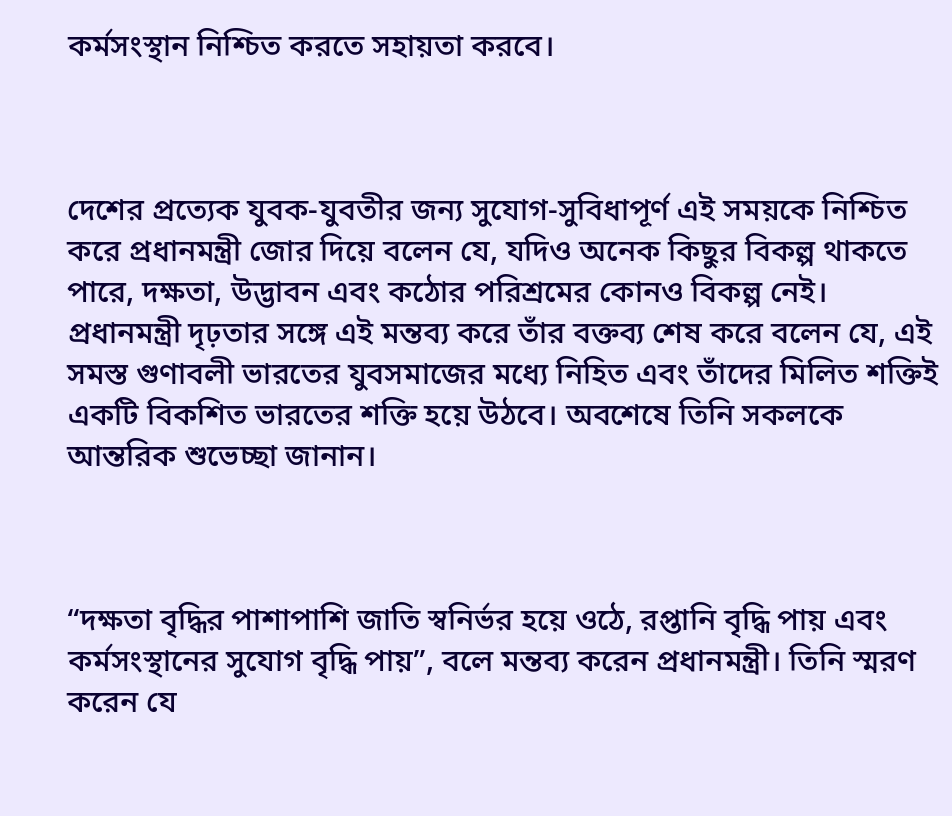কর্মসংস্থান নিশ্চিত করতে সহায়তা করবে।



দেশের প্রত্যেক যুবক-যুবতীর জন্য সুযোগ-সুবিধাপূর্ণ এই সময়কে নিশ্চিত করে প্রধানমন্ত্রী জোর দিয়ে বলেন যে, যদিও অনেক কিছুর বিকল্প থাকতে পারে, দক্ষতা, উদ্ভাবন এবং কঠোর পরিশ্রমের কোনও বিকল্প নেই। প্রধানমন্ত্রী দৃঢ়তার সঙ্গে এই মন্তব্য করে তাঁর বক্তব্য শেষ করে বলেন যে, এই সমস্ত গুণাবলী ভারতের যুবসমাজের মধ্যে নিহিত এবং তাঁদের মিলিত শক্তিই একটি বিকশিত ভারতের শক্তি হয়ে উঠবে। অবশেষে তিনি সকলকে আন্তরিক শুভেচ্ছা জানান।



“দক্ষতা বৃদ্ধির পাশাপাশি জাতি স্বনির্ভর হয়ে ওঠে, রপ্তানি বৃদ্ধি পায় এবং কর্মসংস্থানের সুযোগ বৃদ্ধি পায়”, বলে মন্তব্য করেন প্রধানমন্ত্রী। তিনি স্মরণ করেন যে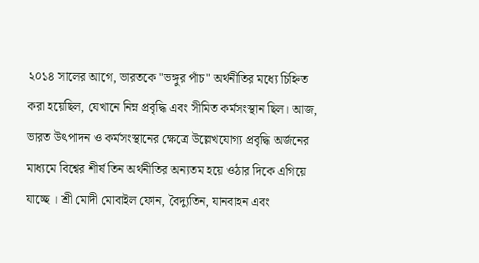২০১৪ সালের আগে, ভারতকে "ভঙ্গুর পাঁচ" অর্থনীতির মধ্যে চিহ্নিত করা হয়েছিল, যেখানে নিম্ন প্রবৃদ্ধি এবং সীমিত কর্মসংস্থান ছিল। আজ, ভারত উৎপাদন ও কর্মসংস্থানের ক্ষেত্রে উল্লেখযোগ্য প্রবৃদ্ধি অর্জনের মাধ্যমে বিশ্বের শীর্ষ তিন অর্থনীতির অন্যতম হয়ে ওঠার দিকে এগিয়ে যাচ্ছে । শ্রী মোদী মোবাইল ফোন, বৈদ্যুতিন, যানবাহন এবং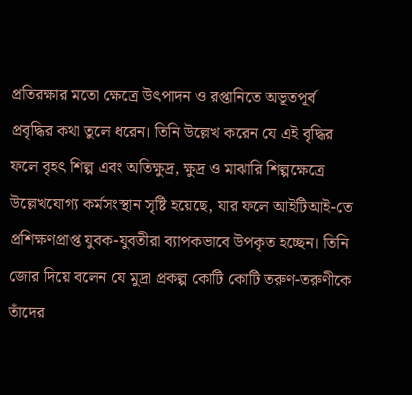প্রতিরক্ষার মতো ক্ষেত্রে উৎপাদন ও রপ্তানিতে অভূতপূর্ব প্রবৃদ্ধির কথা তুলে ধরেন। তিনি উল্লেখ করেন যে এই বৃদ্ধির ফলে বৃহৎ শিল্প এবং অতিক্ষুদ্র, ক্ষুদ্র ও মাঝারি শিল্পক্ষেত্রে উল্লেখযোগ্য কর্মসংস্থান সৃষ্টি হয়েছে, যার ফলে আইটিআই-তে প্রশিক্ষণপ্রাপ্ত যুবক-যুবতীরা ব্যাপকভাবে উপকৃত হচ্ছেন। তিনি জোর দিয়ে বলেন যে মুদ্রা প্রকল্প কোটি কোটি তরুণ-তরুণীকে তাঁদের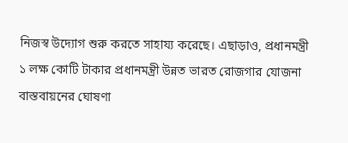নিজস্ব উদ্যোগ শুরু করতে সাহায্য করেছে। এছাড়াও, প্রধানমন্ত্রী ১ লক্ষ কোটি টাকার প্রধানমন্ত্রী উন্নত ভারত রোজগার যোজনা বাস্তবায়নের ঘোষণা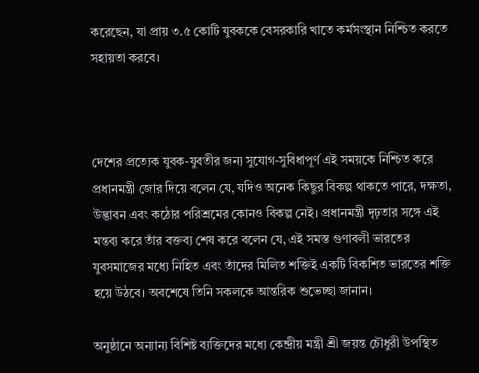করেছেন, যা প্রায় ৩.৫ কোটি যুবককে বেসরকারি খাতে কর্মসংস্থান নিশ্চিত করতে সহায়তা করবে।



দেশের প্রত্যেক যুবক-যুবতীর জন্য সুযোগ-সুবিধাপূর্ণ এই সময়কে নিশ্চিত করে প্রধানমন্ত্রী জোর দিয়ে বলেন যে, যদিও অনেক কিছুর বিকল্প থাকতে পারে, দক্ষতা, উদ্ভাবন এবং কঠোর পরিশ্রমের কোনও বিকল্প নেই। প্রধানমন্ত্রী দৃঢ়তার সঙ্গে এই মন্তব্য করে তাঁর বক্তব্য শেষ করে বলেন যে, এই সমস্ত গুণাবলী ভারতের যুবসমাজের মধ্যে নিহিত এবং তাঁদের মিলিত শক্তিই একটি বিকশিত ভারতের শক্তি হয়ে উঠবে। অবশেষে তিনি সকলকে আন্তরিক শুভেচ্ছা জানান।

অনুষ্ঠানে অন্যান্য বিশিষ্ট ব্যক্তিদের মধ্যে কেন্দ্রীয় মন্ত্রী শ্রী জয়ন্ত চৌধুরী উপস্থিত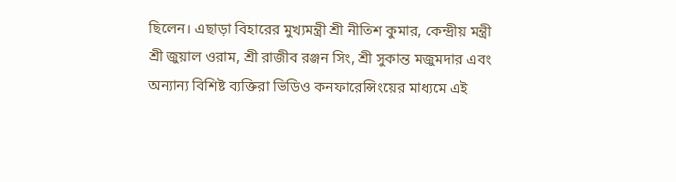ছিলেন। এছাড়া বিহারের মুখ্যমন্ত্রী শ্রী নীতিশ কুমার, কেন্দ্রীয় মন্ত্রী শ্রী জুয়াল ওরাম, শ্রী রাজীব রঞ্জন সিং, শ্রী সুকান্ত মজুমদার এবং অন্যান্য বিশিষ্ট ব্যক্তিরা ভিডিও কনফারেন্সিংয়ের মাধ্যমে এই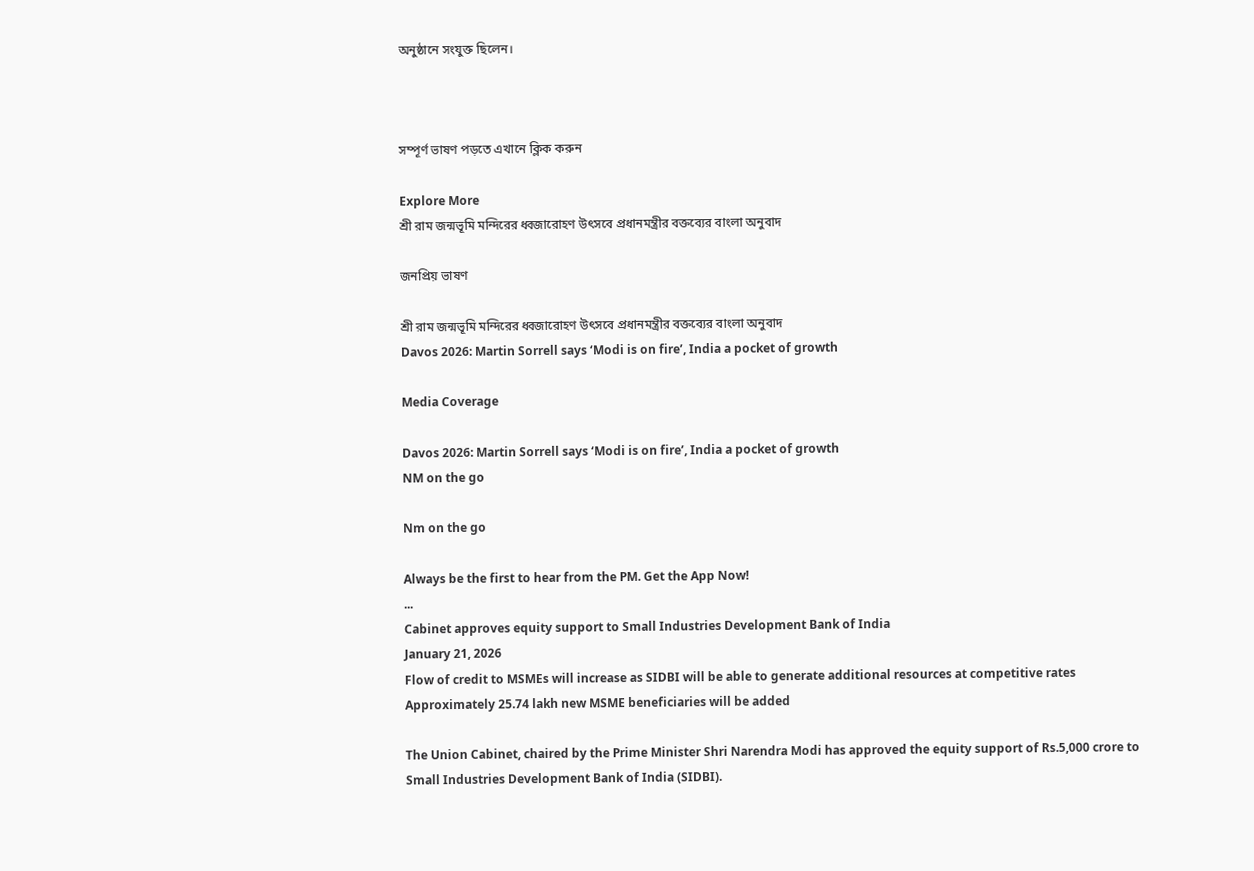অনুষ্ঠানে সংযুক্ত ছিলেন।



সম্পূর্ণ ভাষণ পড়তে এখানে ক্লিক করুন

Explore More
শ্রী রাম জন্মভূমি মন্দিরের ধ্বজারোহণ উৎসবে প্রধানমন্ত্রীর বক্তব্যের বাংলা অনুবাদ

জনপ্রিয় ভাষণ

শ্রী রাম জন্মভূমি মন্দিরের ধ্বজারোহণ উৎসবে প্রধানমন্ত্রীর বক্তব্যের বাংলা অনুবাদ
Davos 2026: Martin Sorrell says ‘Modi is on fire’, India a pocket of growth

Media Coverage

Davos 2026: Martin Sorrell says ‘Modi is on fire’, India a pocket of growth
NM on the go

Nm on the go

Always be the first to hear from the PM. Get the App Now!
...
Cabinet approves equity support to Small Industries Development Bank of India
January 21, 2026
Flow of credit to MSMEs will increase as SIDBI will be able to generate additional resources at competitive rates
Approximately 25.74 lakh new MSME beneficiaries will be added

The Union Cabinet, chaired by the Prime Minister Shri Narendra Modi has approved the equity support of Rs.5,000 crore to Small Industries Development Bank of India (SIDBI).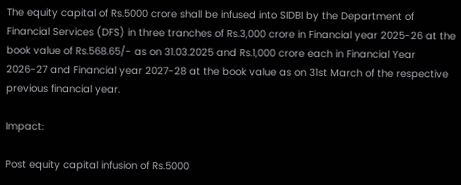The equity capital of Rs.5000 crore shall be infused into SIDBI by the Department of Financial Services (DFS) in three tranches of Rs.3,000 crore in Financial year 2025-26 at the book value of Rs.568.65/- as on 31.03.2025 and Rs.1,000 crore each in Financial Year 2026-27 and Financial year 2027-28 at the book value as on 31st March of the respective previous financial year.

Impact:

Post equity capital infusion of Rs.5000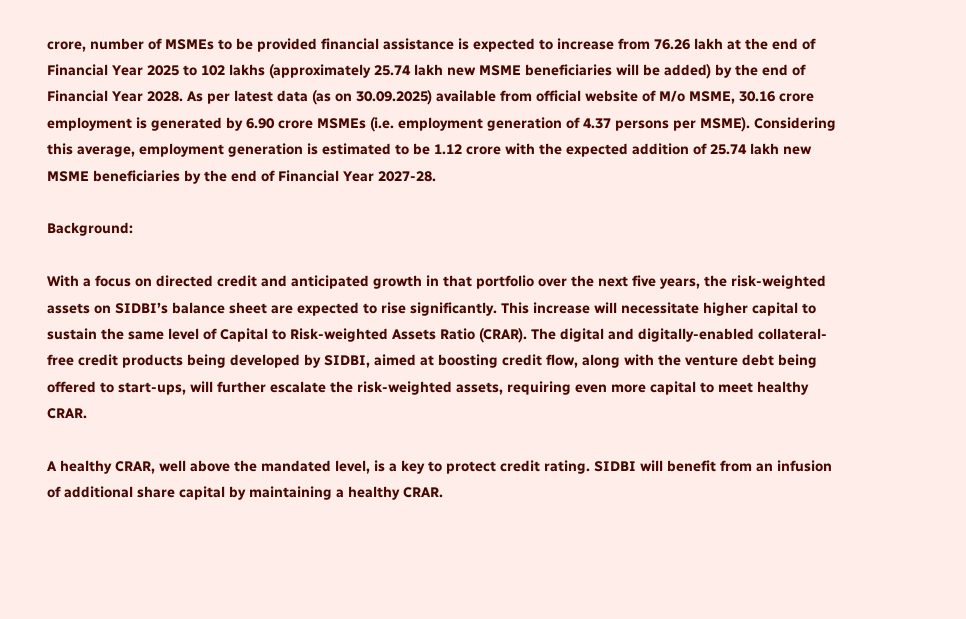crore, number of MSMEs to be provided financial assistance is expected to increase from 76.26 lakh at the end of Financial Year 2025 to 102 lakhs (approximately 25.74 lakh new MSME beneficiaries will be added) by the end of Financial Year 2028. As per latest data (as on 30.09.2025) available from official website of M/o MSME, 30.16 crore employment is generated by 6.90 crore MSMEs (i.e. employment generation of 4.37 persons per MSME). Considering this average, employment generation is estimated to be 1.12 crore with the expected addition of 25.74 lakh new MSME beneficiaries by the end of Financial Year 2027-28.

Background:

With a focus on directed credit and anticipated growth in that portfolio over the next five years, the risk-weighted assets on SIDBI’s balance sheet are expected to rise significantly. This increase will necessitate higher capital to sustain the same level of Capital to Risk-weighted Assets Ratio (CRAR). The digital and digitally-enabled collateral-free credit products being developed by SIDBI, aimed at boosting credit flow, along with the venture debt being offered to start-ups, will further escalate the risk-weighted assets, requiring even more capital to meet healthy CRAR.

A healthy CRAR, well above the mandated level, is a key to protect credit rating. SIDBI will benefit from an infusion of additional share capital by maintaining a healthy CRAR.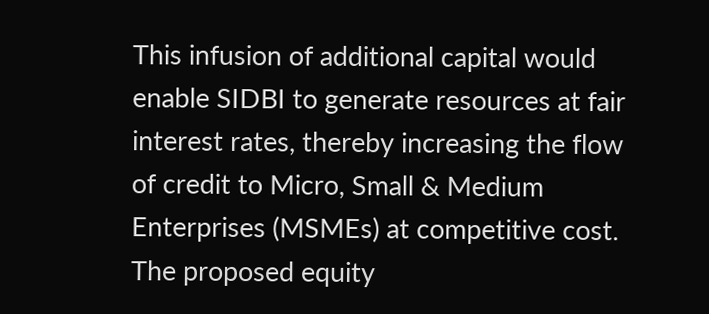This infusion of additional capital would enable SIDBI to generate resources at fair interest rates, thereby increasing the flow of credit to Micro, Small & Medium Enterprises (MSMEs) at competitive cost. The proposed equity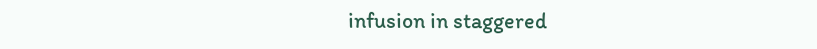infusion in staggered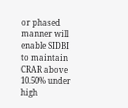or phased manner will enable SIDBI to maintain CRAR above 10.50% under high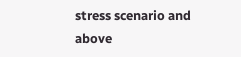stress scenario and above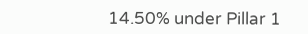14.50% under Pillar 1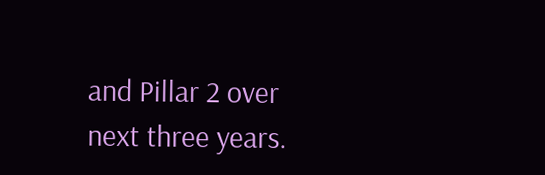and Pillar 2 over next three years.